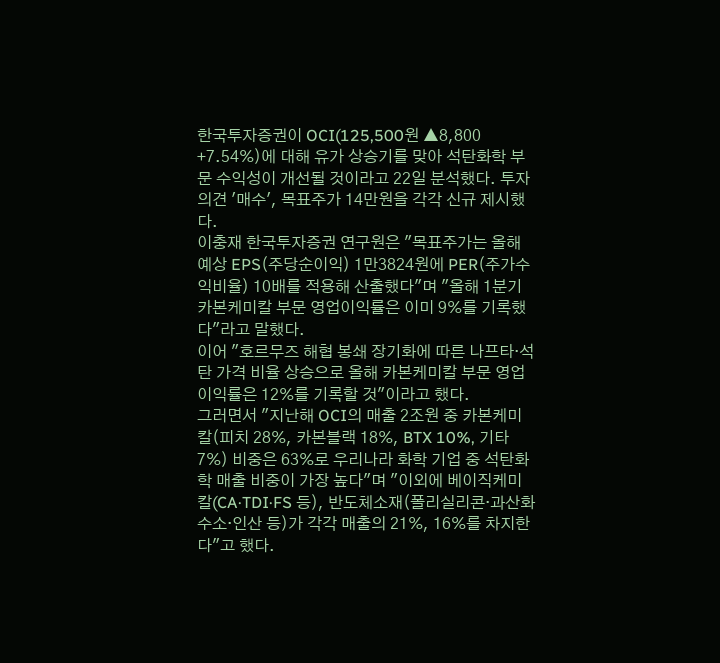한국투자증권이 OCI(125,500원 ▲8,800 +7.54%)에 대해 유가 상승기를 맞아 석탄화학 부문 수익성이 개선될 것이라고 22일 분석했다. 투자의견 '매수', 목표주가 14만원을 각각 신규 제시했다.
이충재 한국투자증권 연구원은 "목표주가는 올해 예상 EPS(주당순이익) 1만3824원에 PER(주가수익비율) 10배를 적용해 산출했다"며 "올해 1분기 카본케미칼 부문 영업이익률은 이미 9%를 기록했다"라고 말했다.
이어 "호르무즈 해협 봉쇄 장기화에 따른 나프타·석탄 가격 비율 상승으로 올해 카본케미칼 부문 영업이익률은 12%를 기록할 것"이라고 했다.
그러면서 "지난해 OCI의 매출 2조원 중 카본케미칼(피치 28%, 카본블랙 18%, BTX 10%, 기타 7%) 비중은 63%로 우리나라 화학 기업 중 석탄화학 매출 비중이 가장 높다"며 "이외에 베이직케미칼(CA·TDI·FS 등), 반도체소재(폴리실리콘·과산화수소·인산 등)가 각각 매출의 21%, 16%를 차지한다"고 했다.